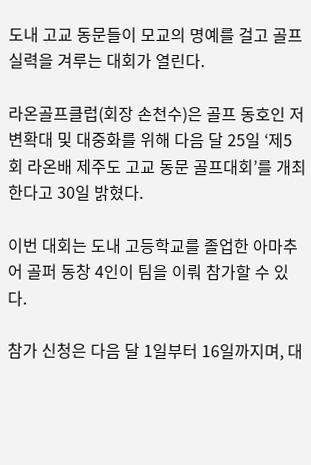도내 고교 동문들이 모교의 명예를 걸고 골프 실력을 겨루는 대회가 열린다.

라온골프클럽(회장 손천수)은 골프 동호인 저변확대 및 대중화를 위해 다음 달 25일 ‘제5회 라온배 제주도 고교 동문 골프대회’를 개최한다고 30일 밝혔다.

이번 대회는 도내 고등학교를 졸업한 아마추어 골퍼 동창 4인이 팀을 이뤄 참가할 수 있다.

참가 신청은 다음 달 1일부터 16일까지며, 대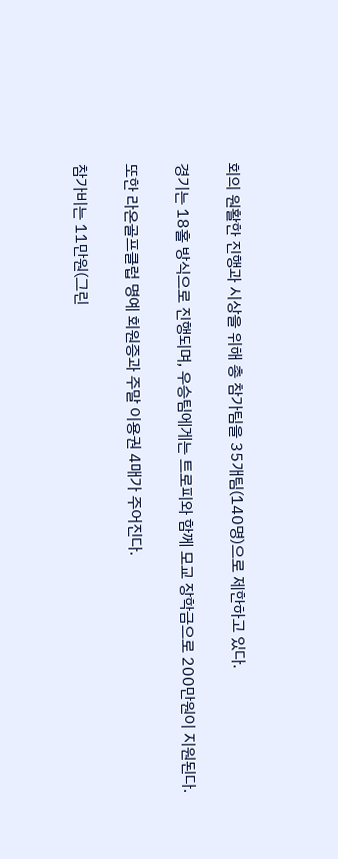회의 원활한 진행과 시상을 위해 총 참가팀을 35개팀(140명)으로 제한하고 있다.

경기는 18홀 방식으로 진행되며, 우승팀에게는 트로피와 함께 모교 장학금으로 200만원이 지원된다.

또한 라온골프클럽 명예 회원증과 주말 이용권 4매가 주어진다.

참가비는 11만원(그린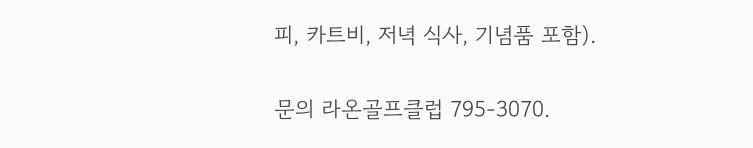피, 카트비, 저녁 식사, 기념품 포함).

문의 라온골프클럽 795-3070.